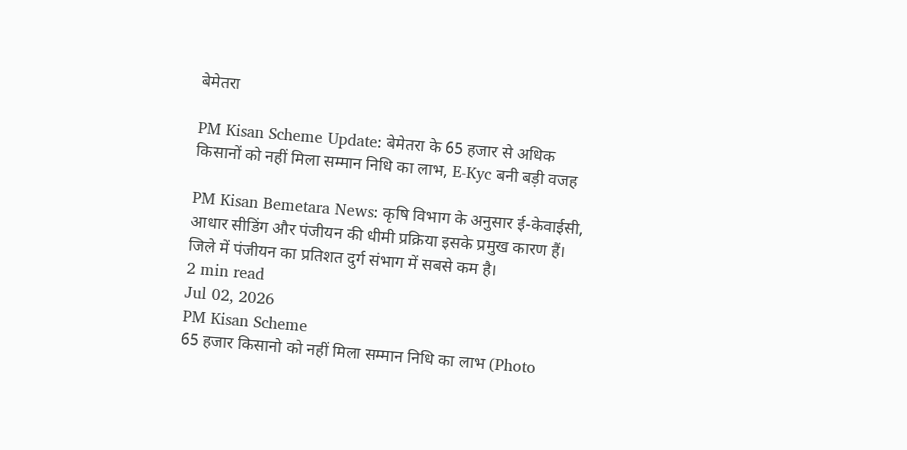बेमेतरा

PM Kisan Scheme Update: बेमेतरा के 65 हजार से अधिक किसानों को नहीं मिला सम्मान निधि का लाभ, E-Kyc बनी बड़ी वजह

PM Kisan Bemetara News: कृषि विभाग के अनुसार ई-केवाईसी, आधार सीडिंग और पंजीयन की धीमी प्रक्रिया इसके प्रमुख कारण हैं। जिले में पंजीयन का प्रतिशत दुर्ग संभाग में सबसे कम है।
2 min read
Jul 02, 2026
PM Kisan Scheme
65 हजार किसानो को नहीं मिला सम्मान निधि का लाभ (Photo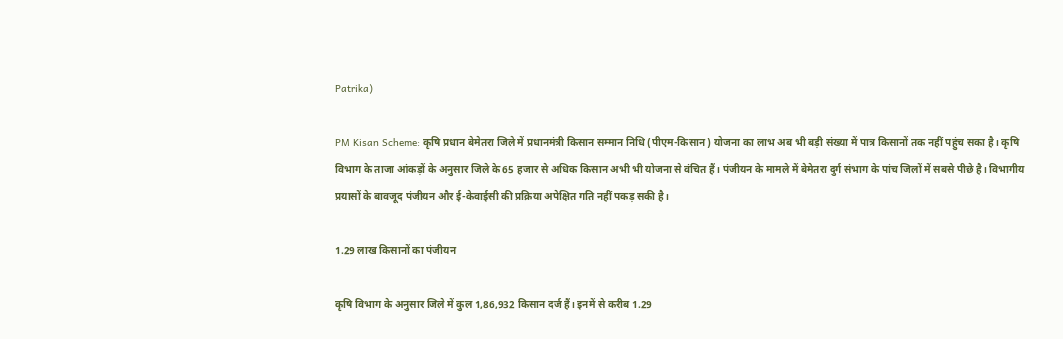Patrika)

PM Kisan Scheme: कृषि प्रधान बेमेतरा जिले में प्रधानमंत्री किसान सम्मान निधि (पीएम-किसान) योजना का लाभ अब भी बड़ी संख्या में पात्र किसानों तक नहीं पहुंच सका है। कृषि विभाग के ताजा आंकड़ों के अनुसार जिले के 65 हजार से अधिक किसान अभी भी योजना से वंचित हैं। पंजीयन के मामले में बेमेतरा दुर्ग संभाग के पांच जिलों में सबसे पीछे है। विभागीय प्रयासों के बावजूद पंजीयन और ई-केवाईसी की प्रक्रिया अपेक्षित गति नहीं पकड़ सकी है।

1.29 लाख किसानों का पंजीयन

कृषि विभाग के अनुसार जिले में कुल 1,86,932 किसान दर्ज हैं। इनमें से करीब 1.29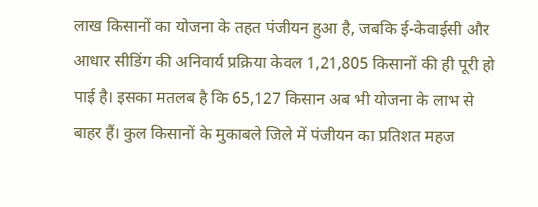लाख किसानों का योजना के तहत पंजीयन हुआ है, जबकि ई-केवाईसी और आधार सीडिंग की अनिवार्य प्रक्रिया केवल 1,21,805 किसानों की ही पूरी हो पाई है। इसका मतलब है कि 65,127 किसान अब भी योजना के लाभ से बाहर हैं। कुल किसानों के मुकाबले जिले में पंजीयन का प्रतिशत महज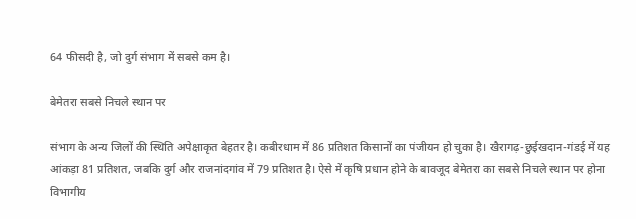64 फीसदी है, जो दुर्ग संभाग में सबसे कम है।

बेमेतरा सबसे निचले स्थान पर

संभाग के अन्य जिलों की स्थिति अपेक्षाकृत बेहतर है। कबीरधाम में 86 प्रतिशत किसानों का पंजीयन हो चुका है। खैरागढ़-छुईखदान-गंडई में यह आंकड़ा 81 प्रतिशत, जबकि दुर्ग और राजनांदगांव में 79 प्रतिशत है। ऐसे में कृषि प्रधान होने के बावजूद बेमेतरा का सबसे निचले स्थान पर होना विभागीय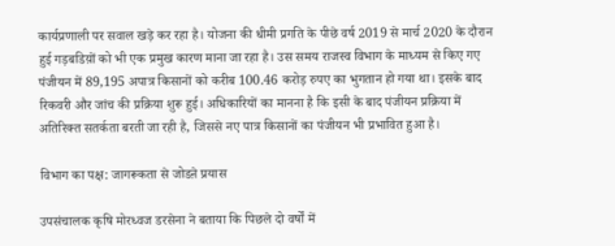कार्यप्रणाली पर सवाल खड़े कर रहा है। योजना की धीमी प्रगति के पीछे वर्ष 2019 से मार्च 2020 के दौरान हुई गड़बडिय़ों को भी एक प्रमुख कारण माना जा रहा है। उस समय राजस्व विभाग के माध्यम से किए गए पंजीयन में 89,195 अपात्र किसानों को करीब 100.46 करोड़ रुपए का भुगतान हो गया था। इसके बाद रिकवरी और जांच की प्रक्रिया शुरू हुई। अधिकारियों का मानना है कि इसी के बाद पंजीयन प्रक्रिया में अतिरिक्त सतर्कता बरती जा रही है, जिससे नए पात्र किसानों का पंजीयन भी प्रभावित हुआ है।

विभाग का पक्ष: जागरूकता से जोडऩे प्रयास

उपसंचालक कृषि मोरध्वज डरसेना ने बताया कि पिछले दो वर्षों में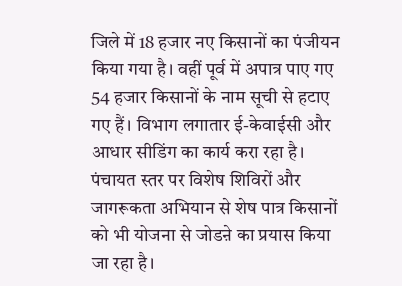जिले में 18 हजार नए किसानों का पंजीयन किया गया है। वहीं पूर्व में अपात्र पाए गए 54 हजार किसानों के नाम सूची से हटाए गए हैं। विभाग लगातार ई-केवाईसी और आधार सीडिंग का कार्य करा रहा है। पंचायत स्तर पर विशेष शिविरों और जागरूकता अभियान से शेष पात्र किसानों को भी योजना से जोडऩे का प्रयास किया जा रहा है।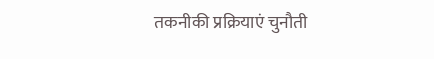तकनीकी प्रक्रियाएं चुनौती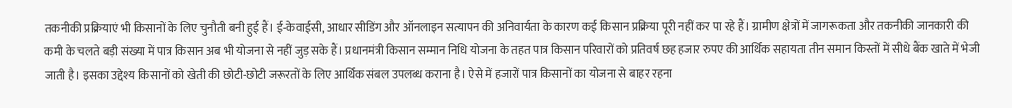तकनीकी प्रक्रियाएं भी किसानों के लिए चुनौती बनी हुई हैं। ई-केवाईसी, आधार सीडिंग और ऑनलाइन सत्यापन की अनिवार्यता के कारण कई किसान प्रक्रिया पूरी नहीं कर पा रहे हैं। ग्रामीण क्षेत्रों में जागरूकता और तकनीकी जानकारी की कमी के चलते बड़ी संख्या में पात्र किसान अब भी योजना से नहीं जुड़ सके हैं। प्रधानमंत्री किसान सम्मान निधि योजना के तहत पात्र किसान परिवारों को प्रतिवर्ष छह हजार रुपए की आर्थिक सहायता तीन समान किस्तों में सीधे बैंक खाते में भेजी जाती है। इसका उद्देश्य किसानों को खेती की छोटी-छोटी जरूरतों के लिए आर्थिक संबल उपलब्ध कराना है। ऐसे में हजारों पात्र किसानों का योजना से बाहर रहना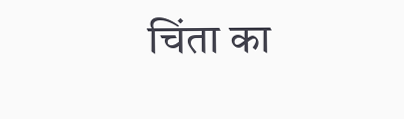चिंता का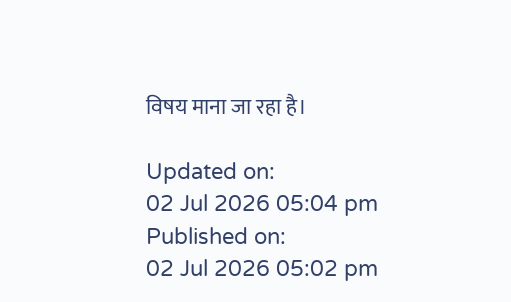विषय माना जा रहा है।

Updated on:
02 Jul 2026 05:04 pm
Published on:
02 Jul 2026 05:02 pm